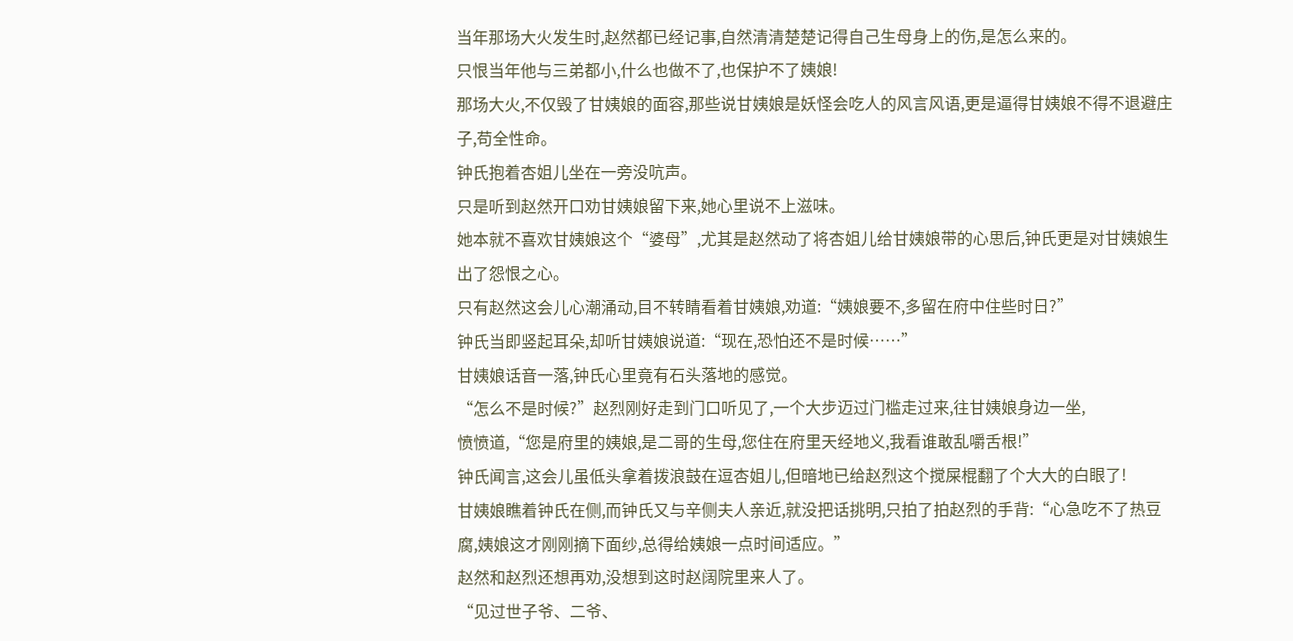当年那场大火发生时,赵然都已经记事,自然清清楚楚记得自己生母身上的伤,是怎么来的。
只恨当年他与三弟都小,什么也做不了,也保护不了姨娘!
那场大火,不仅毁了甘姨娘的面容,那些说甘姨娘是妖怪会吃人的风言风语,更是逼得甘姨娘不得不退避庄子,苟全性命。
钟氏抱着杏姐儿坐在一旁没吭声。
只是听到赵然开口劝甘姨娘留下来,她心里说不上滋味。
她本就不喜欢甘姨娘这个“婆母”,尤其是赵然动了将杏姐儿给甘姨娘带的心思后,钟氏更是对甘姨娘生出了怨恨之心。
只有赵然这会儿心潮涌动,目不转睛看着甘姨娘,劝道:“姨娘要不,多留在府中住些时日?”
钟氏当即竖起耳朵,却听甘姨娘说道:“现在,恐怕还不是时候……”
甘姨娘话音一落,钟氏心里竟有石头落地的感觉。
“怎么不是时候?”赵烈刚好走到门口听见了,一个大步迈过门槛走过来,往甘姨娘身边一坐,
愤愤道,“您是府里的姨娘,是二哥的生母,您住在府里天经地义,我看谁敢乱嚼舌根!”
钟氏闻言,这会儿虽低头拿着拨浪鼓在逗杏姐儿,但暗地已给赵烈这个搅屎棍翻了个大大的白眼了!
甘姨娘瞧着钟氏在侧,而钟氏又与辛侧夫人亲近,就没把话挑明,只拍了拍赵烈的手背:“心急吃不了热豆腐,姨娘这才刚刚摘下面纱,总得给姨娘一点时间适应。”
赵然和赵烈还想再劝,没想到这时赵阔院里来人了。
“见过世子爷、二爷、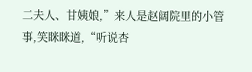二夫人、甘姨娘,”来人是赵阔院里的小管事,笑眯眯道,“听说杏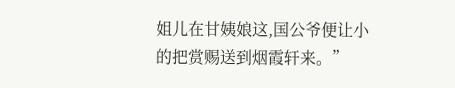姐儿在甘姨娘这,国公爷便让小的把赏赐送到烟霞轩来。”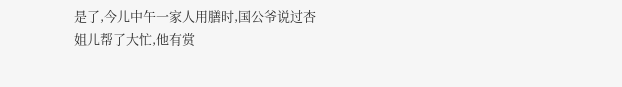是了,今儿中午一家人用膳时,国公爷说过杏姐儿帮了大忙,他有赏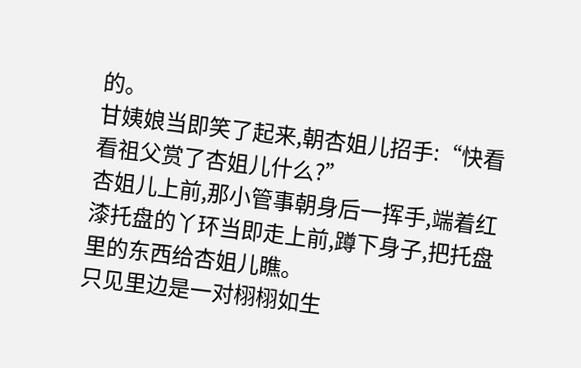的。
甘姨娘当即笑了起来,朝杏姐儿招手:“快看看祖父赏了杏姐儿什么?”
杏姐儿上前,那小管事朝身后一挥手,端着红漆托盘的丫环当即走上前,蹲下身子,把托盘里的东西给杏姐儿瞧。
只见里边是一对栩栩如生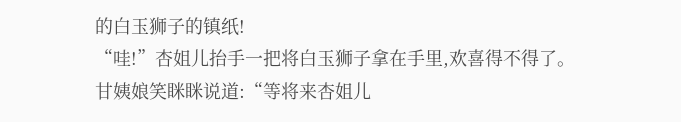的白玉狮子的镇纸!
“哇!”杏姐儿抬手一把将白玉狮子拿在手里,欢喜得不得了。
甘姨娘笑眯眯说道:“等将来杏姐儿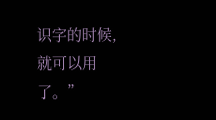识字的时候,就可以用了。”